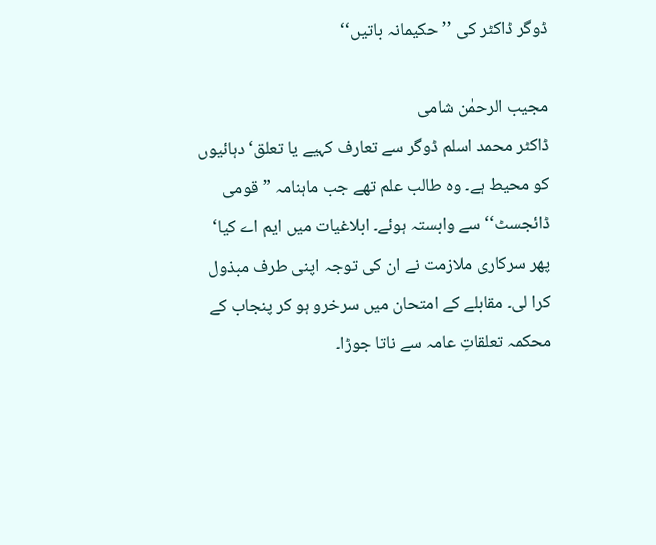ڈوگر ڈاکٹر کی ’’حکیمانہ باتیں‘‘

مجیب الرحمٰن شامی
ڈاکٹر محمد اسلم ڈوگر سے تعارف کہیے یا تعلق‘ دہائیوں کو محیط ہے۔ وہ طالب علم تھے جب ماہنامہ ”قومی ڈائجسٹ‘‘ سے وابستہ ہوئے۔ ابلاغیات میں ایم اے کیا‘ پھر سرکاری ملازمت نے ان کی توجہ اپنی طرف مبذول کرا لی۔ مقابلے کے امتحان میں سرخرو ہو کر پنجاب کے محکمہ تعلقاتِ عامہ سے ناتا جوڑا۔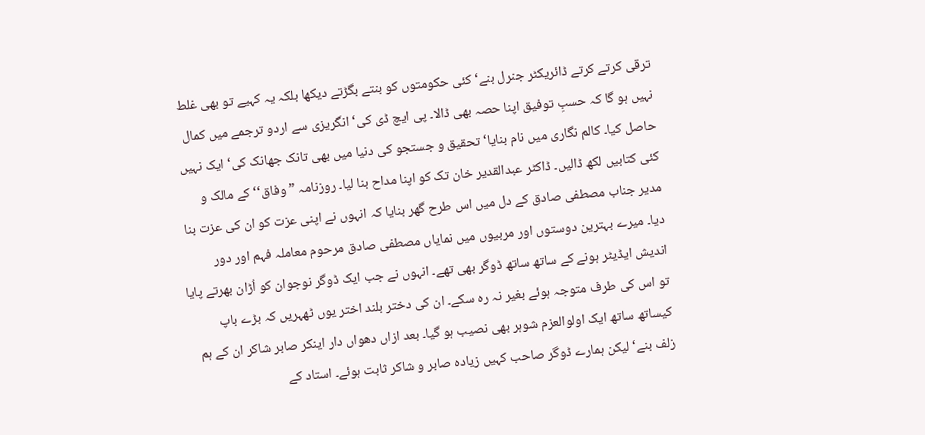ترقی کرتے کرتے ڈائریکٹر جنرل بنے‘ کئی حکومتوں کو بنتے بگڑتے دیکھا بلکہ یہ کہیے تو بھی غلط نہیں ہو گا کہ حسبِ توفیق اپنا حصہ بھی ڈالا۔ پی ایچ ڈی کی‘ انگریزی سے اردو ترجمے میں کمال حاصل کیا۔ کالم نگاری میں نام بنایا‘ تحقیق و جستجو کی دنیا میں بھی تانک جھانک کی‘ ایک نہیں کئی کتابیں لکھ ڈالیں۔ ڈاکٹر عبدالقدیر خان تک کو اپنا مداح بنا لیا۔ روزنامہ ”وفاق‘‘ کے مالک و مدیر جناب مصطفی صادق کے دل میں اس طرح گھر بنایا کہ انہوں نے اپنی عزت کو ان کی عزت بنا دیا۔ میرے بہترین دوستوں اور مربیوں میں نمایاں مصطفی صادق مرحوم معاملہ فہم اور دور اندیش ایڈیٹر ہونے کے ساتھ ساتھ ڈوگر بھی تھے۔ انہوں نے جب ایک ڈوگر نوجوان کو اُڑان بھرتے پایا تو اس کی طرف متوجہ ہوئے بغیر نہ رہ سکے۔ ان کی دختر بلند اختر یوں ٹھہریں کہ بڑے باپ کیساتھ ساتھ ایک اولوالعزم شوہر بھی نصیب ہو گیا۔ بعد ازاں دھواں دار اینکر صابر شاکر ان کے ہم زلف بنے‘ لیکن ہمارے ڈوگر صاحب کہیں زیادہ صابر و شاکر ثابت ہوئے۔ استاد کے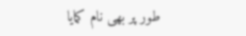طور پر بھی نام کمایا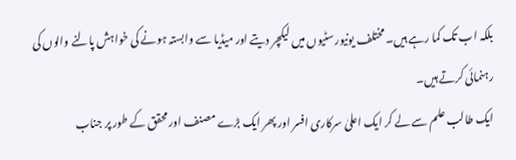بلکہ اب تک کما رہے ہیں۔ مختلف یونیورسٹیوں میں لیکچر دیتے اور میڈیا سے وابستہ ہونے کی خواہش پالنے والوں کی رہنمائی کرتے ہیں۔
ایک طالب علم سے لے کر ایک اعلیٰ سرکاری افسر اور پھر ایک بڑے مصنف اور محقق کے طور پر جناب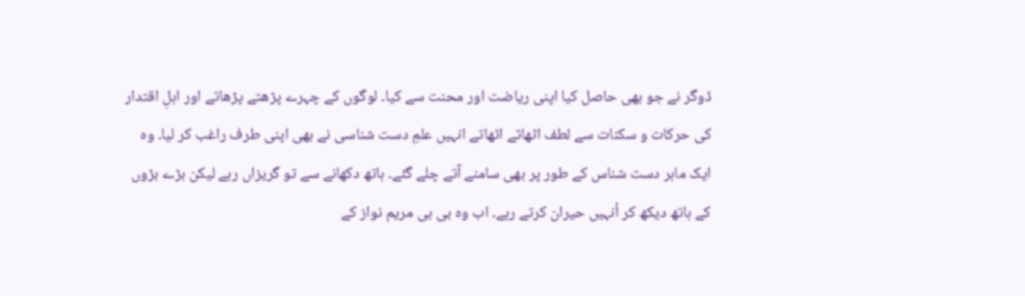ڈوگر نے جو بھی حاصل کیا اپنی ریاضت اور محنت سے کیا۔ لوگوں کے چہرے پڑھتے پڑھاتے اور اہلِ اقتدار کی حرکات و سکنات سے لطف اٹھاتے اٹھاتے انہیں علمِ دست شناسی نے بھی اپنی طرف راغب کر لیا۔ وہ ایک ماہر دست شناس کے طور پر بھی سامنے آتے چلے گئے۔ ہاتھ دکھانے سے تو گریزاں رہے لیکن بڑے بڑوں کے ہاتھ دیکھ کر اُنہیں حیران کرتے رہے۔ اب وہ بی بی مریم نواز کے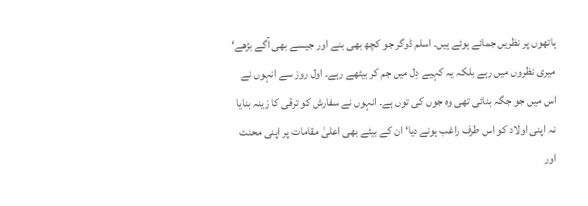ہاتھوں پر نظریں جمائے ہوئے ہیں۔ اسلم ڈوگر جو کچھ بھی بنے اور جیسے بھی آگے بڑھے‘ میری نظروں میں رہے بلکہ یہ کہیے دِل میں جم کر بیٹھے رہے۔ اول روز سے انہوں نے اس میں جو جگہ بنائی تھی وہ جوں کی توں ہے۔ انہوں نے سفارش کو ترقی کا زینہ بنایا نہ اپنی اولاد کو اس طرف راغب ہونے دیا‘ ان کے بیٹے بھی اعلیٰ مقامات پر اپنی محنت اور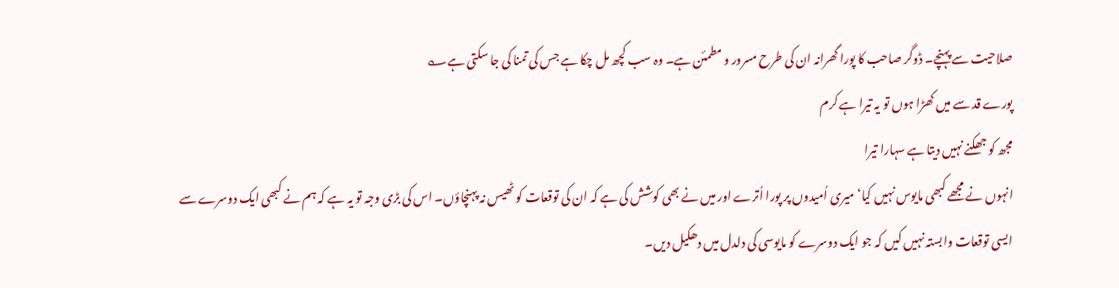صلاحیت سے پہنچے۔ ڈوگر صاحب کا پورا گھرانہ ان کی طرح مسرور و مطمئن ہے۔ وہ سب کچھ مل چکا ہے جس کی تمنا کی جا سکتی ہے؎
پورے قد سے میں کھڑا ہوں تو یہ تیرا ہے کرم
مجھ کو جھکنے نہیں دیتا ہے سہارا تیرا
انہوں نے مجھے کبھی مایوس نہیں کیا‘ میری اُمیدوں پر پورا اُترے اور میں نے بھی کوشش کی ہے کہ ان کی توقعات کو ٹھیس نہ پہنچاؤں۔ اس کی بڑی وجہ تو یہ ہے کہ ہم نے کبھی ایک دوسرے سے ایسی توقعات وابستہ نہیں کیں کہ جو ایک دوسرے کو مایوسی کی دلدل میں دھکیل دیں۔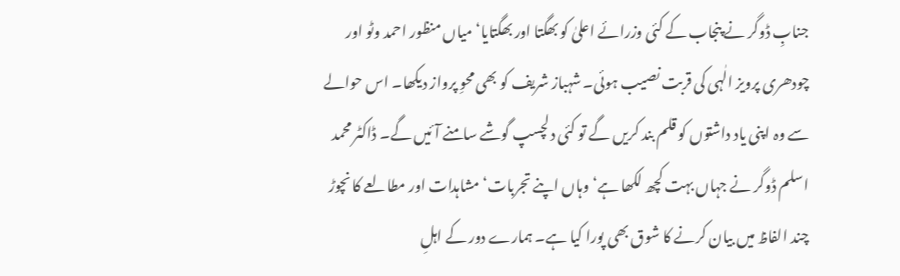جنابِ ڈوگر نے پنجاب کے کئی وزرائے اعلیٰ کو بھگتا اور بھگتایا‘ میاں منظور احمد وٹو اور چودھری پرویز الٰہی کی قربت نصیب ہوئی۔ شہباز شریف کو بھی محوِ پرواز دیکھا۔ اس حوالے سے وہ اپنی یاد داشتوں کو قلم بند کریں گے تو کئی دلچسپ گوشے سامنے آئیں گے۔ ڈاکٹر محمد اسلم ڈوگر نے جہاں بہت کچھ لکھا ہے‘ وہاں اپنے تجربات‘ مشاہدات اور مطالعے کا نچوڑ چند الفاظ میں بیان کرنے کا شوق بھی پورا کیا ہے۔ ہمارے دور کے اہلِ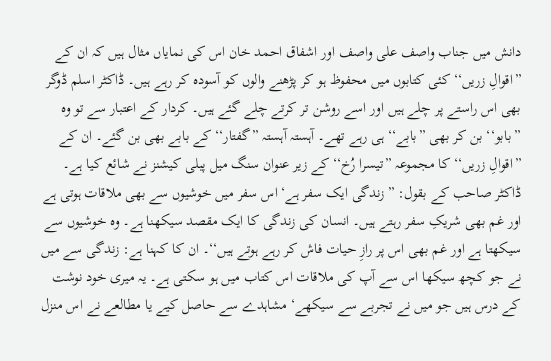دانش میں جناب واصف علی واصف اور اشفاق احمد خان اس کی نمایاں مثال ہیں کہ ان کے ”اقوالِ زریں‘‘ کئی کتابوں میں محفوظ ہو کر پڑھنے والوں کو آسودہ کر رہے ہیں۔ ڈاکٹر اسلم ڈوگر بھی اس راستے پر چلے ہیں اور اسے روشن تر کرتے چلے گئے ہیں۔ کردار کے اعتبار سے تو وہ ”بابو‘‘ بن کر بھی ”بابے‘‘ ہی رہے تھے۔ آہستہ آہستہ ”گفتار‘‘ کے بابے بھی بن گئے۔ ان کے ”اقوالِ زریں‘‘ کا مجموعہ ”تیسرا رُخ‘‘ کے زیر عنوان سنگ میل پبلی کیشنز نے شائع کیا ہے۔ ڈاکٹر صاحب کے بقول: ”زندگی ایک سفر ہے‘ اس سفر میں خوشیوں سے بھی ملاقات ہوتی ہے اور غم بھی شریکِ سفر رہتے ہیں۔ انسان کی زندگی کا ایک مقصد سیکھنا ہے۔ وہ خوشیوں سے سیکھتا ہے اور غم بھی اس پر رازِ حیات فاش کر رہے ہوتے ہیں‘‘۔ ان کا کہنا ہے: زندگی سے میں نے جو کچھ سیکھا اس سے آپ کی ملاقات اس کتاب میں ہو سکتی ہے۔ یہ میری خود نوشت کے درس ہیں جو میں نے تجربے سے سیکھے‘ مشاہدے سے حاصل کیے یا مطالعے نے اس منزل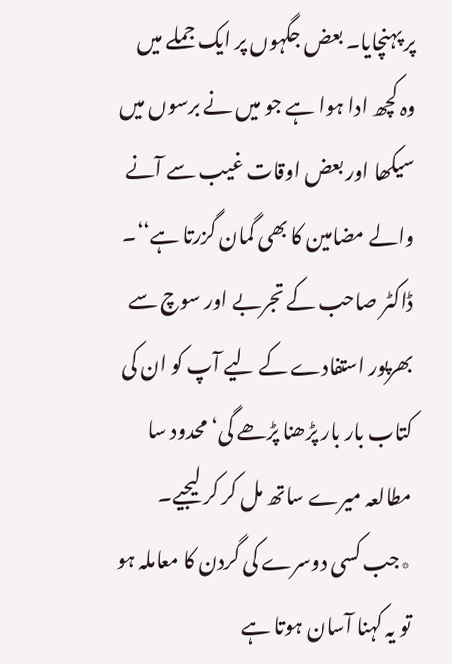پر پہنچایا۔ بعض جگہوں پر ایک جملے میں وہ کچھ ادا ہوا ہے جو میں نے برسوں میں سیکھا اور بعض اوقات غیب سے آنے والے مضامین کا بھی گمان گزرتا ہے‘‘۔ ڈاکٹر صاحب کے تجربے اور سوچ سے بھرپور استفادے کے لیے آپ کو ان کی کتاب بار بار پڑھنا پڑھے گی‘ محدود سا مطالعہ میرے ساتھ مل کر کر لیجیے۔
٭جب کسی دوسرے کی گردن کا معاملہ ہو تو یہ کہنا آسان ہوتا ہے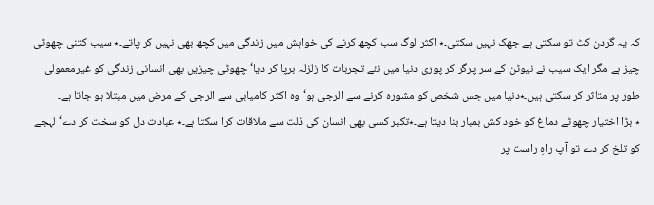کہ یہ گردن کٹ تو سکتی ہے جھک نہیں سکتی۔٭ اکثر لوگ سب کچھ کرنے کی خواہش میں زندگی میں کچھ بھی نہیں کر پاتے۔٭ سیب کتنی چھوٹی چیز ہے مگر ایک سیب نے نیوٹن کے سر پرگر کر پوری دنیا میں نئے تجربات کا زلزلہ برپا کر دیا‘ چھوٹی چیزیں بھی انسانی زندگی کو غیرمعمولی طور پر متاثر کر سکتی ہیں۔٭دنیا میں جس شخص کو مشورہ کرنے سے الرجی ہو‘ وہ اکثر کامیابی سے الرجی کے مرض میں مبتلا ہو جاتا ہے۔
٭ بڑا اختیار چھوٹے دماغ کو خود کش بمبار بنا دیتا ہے۔٭تکبر کسی بھی انسان کی ذلت سے ملاقات کرا سکتا ہے۔٭ عبادت دل کو سخت کر دے‘ لہجے کو تلخ کر دے تو آپ راہِ راست پر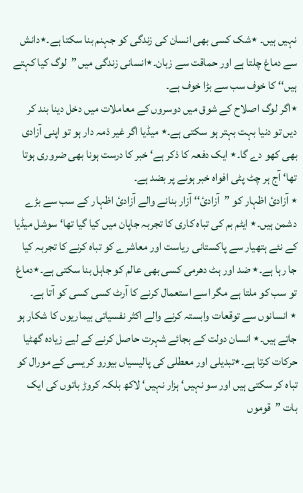نہیں ہیں۔ ٭شک کسی بھی انسان کی زندگی کو جہنم بنا سکتا ہے۔٭دانش سے دماغ چلتا ہے اور حماقت سے زبان۔٭انسانی زندگی میں ”لوگ کیا کہتے ہیں‘‘ کا خوف سب سے بڑا خوف ہے۔
٭اگر لوگ اصلاح کے شوق میں دوسروں کے معاملات میں دخل دینا بند کر دیں تو دنیا بہت بہتر ہو سکتی ہے۔٭ میڈیا اگر غیر ذمہ دار ہو تو اپنی آزادی بھی کھو دے گا۔٭ ایک دفعہ کا ذکر ہے‘ خبر کا درست ہونا بھی ضروری ہوتا تھا‘ آج ہر چٹ پٹی افواہ خبر ہونے پر بضد ہے۔
٭ آزادیٔ اظہار کو ”آزادیٔ‘‘ آزار بنانے والے آزادیٔ اظہار کے سب سے بڑے دشمن ہیں۔٭ ایٹم بم کی تباہ کاری کا تجربہ جاپان میں کیا گیا تھا‘ سوشل میڈیا کے نئے ہتھیار سے پاکستانی ریاست اور معاشرے کو تباہ کرنے کا تجربہ کیا جا رہا ہے۔٭ ضد اور ہٹ دھرمی کسی بھی عالم کو جاہل بنا سکتی ہے۔٭دماغ تو سب کو ملتا ہے مگر اسے استعمال کرنے کا آرٹ کسی کسی کو آتا ہے۔
٭ انسانوں سے توقعات وابستہ کرنے والے اکثر نفسیاتی بیماریوں کا شکار ہو جاتے ہیں۔٭ انسان دولت کے بجائے شہرت حاصل کرنے کے لیے زیادہ گھٹیا حرکات کرتا ہے۔٭تبدیلی اور معطلی کی پالیسیاں بیورو کریسی کے مورال کو تباہ کر سکتی ہیں اور سو نہیں‘ ہزار نہیں‘ لاکھ بلکہ کروڑ باتوں کی ایک بات ”قوموں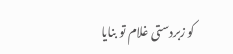کو زبردستی غلام تو بنایا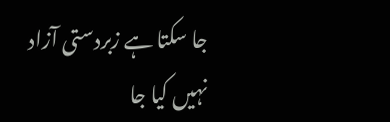جا سکتا ہے زبردستی آزاد نہیں کیا جا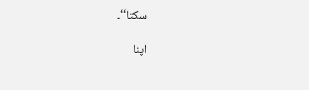سکتا‘‘۔

اپنا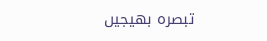تبصرہ بھیجیں